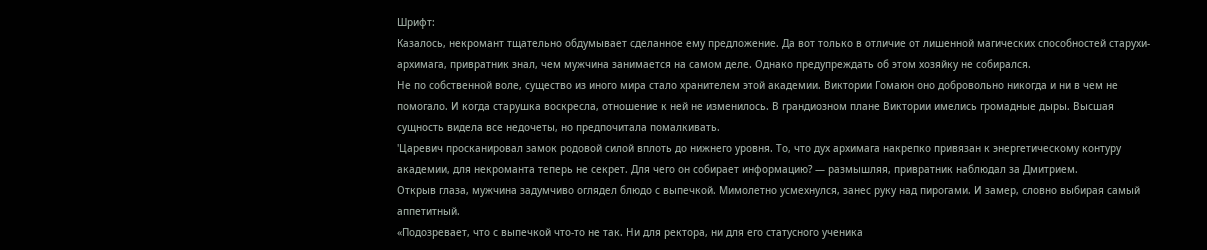Шрифт:
Казалось, некромант тщательно обдумывает сделанное ему предложение. Да вот только в отличие от лишенной магических способностей старухи-архимага, привратник знал, чем мужчина занимается на самом деле. Однако предупреждать об этом хозяйку не собирался.
Не по собственной воле, существо из иного мира стало хранителем этой академии. Виктории Гомаюн оно добровольно никогда и ни в чем не помогало. И когда старушка воскресла, отношение к ней не изменилось. В грандиозном плане Виктории имелись громадные дыры. Высшая сущность видела все недочеты, но предпочитала помалкивать.
'Царевич просканировал замок родовой силой вплоть до нижнего уровня. То, что дух архимага накрепко привязан к энергетическому контуру академии, для некроманта теперь не секрет. Для чего он собирает информацию? — размышляя, привратник наблюдал за Дмитрием.
Открыв глаза, мужчина задумчиво оглядел блюдо с выпечкой. Мимолетно усмехнулся, занес руку над пирогами. И замер, словно выбирая самый аппетитный.
«Подозревает, что с выпечкой что-то не так. Ни для ректора, ни для его статусного ученика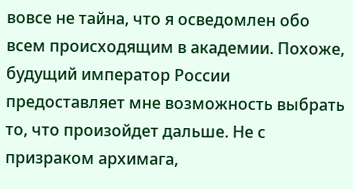вовсе не тайна, что я осведомлен обо всем происходящим в академии. Похоже, будущий император России предоставляет мне возможность выбрать то, что произойдет дальше. Не с призраком архимага,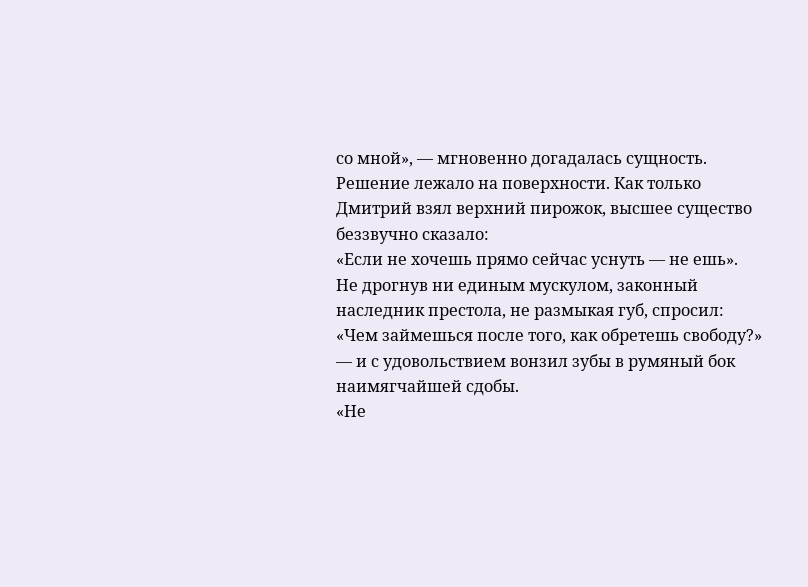со мной», — мгновенно догадалась сущность.
Решение лежало на поверхности. Как только Дмитрий взял верхний пирожок, высшее существо беззвучно сказало:
«Если не хочешь прямо сейчас уснуть — не ешь».
Не дрогнув ни единым мускулом, законный наследник престола, не размыкая губ, спросил:
«Чем займешься после того, как обретешь свободу?» — и с удовольствием вонзил зубы в румяный бок наимягчайшей сдобы.
«Не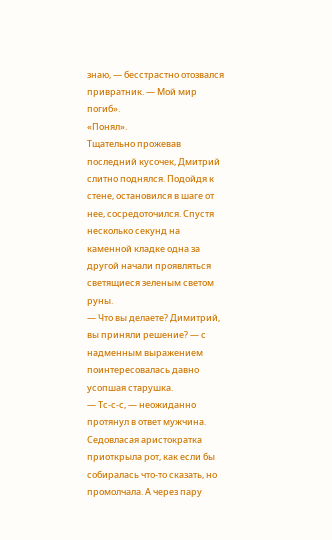знаю, — бесстрастно отозвался привратник. — Мой мир погиб».
«Понял».
Тщательно прожевав последний кусочек, Дмитрий слитно поднялся. Подойдя к стене, остановился в шаге от нее, сосредоточился. Спустя несколько секунд на каменной кладке одна за другой начали проявляться светящиеся зеленым светом руны.
— Что вы делаете? Димитрий, вы приняли решение? — с надменным выражением поинтересовалась давно усопшая старушка.
— Тс-с-с, — неожиданно протянул в ответ мужчина.
Седовласая аристократка приоткрыла рот, как если бы собиралась что-то сказать, но промолчала. А через пару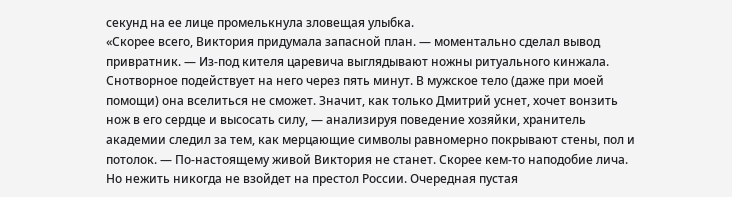секунд на ее лице промелькнула зловещая улыбка.
«Скорее всего, Виктория придумала запасной план. — моментально сделал вывод привратник. — Из-под кителя царевича выглядывают ножны ритуального кинжала. Снотворное подействует на него через пять минут. В мужское тело (даже при моей помощи) она вселиться не сможет. Значит, как только Дмитрий уснет, хочет вонзить нож в его сердце и высосать силу, — анализируя поведение хозяйки, хранитель академии следил за тем, как мерцающие символы равномерно покрывают стены, пол и потолок. — По-настоящему живой Виктория не станет. Скорее кем-то наподобие лича. Но нежить никогда не взойдет на престол России. Очередная пустая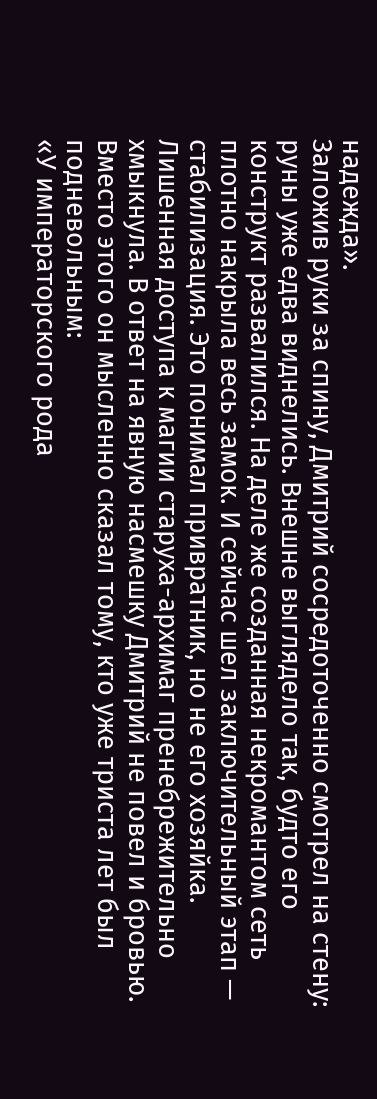надежда».
Заложив руки за спину, Дмитрий сосредоточенно смотрел на стену: руны уже едва виднелись. Внешне выглядело так, будто его конструкт развалился. На деле же созданная некромантом сеть плотно накрыла весь замок. И сейчас шел заключительный этап — стабилизация. Это понимал привратник, но не его хозяйка.
Лишенная доступа к магии старуха-архимаг пренебрежительно хмыкнула. В ответ на явную насмешку Дмитрий не повел и бровью. Вместо этого он мысленно сказал тому, кто уже триста лет был подневольным:
«У императорского рода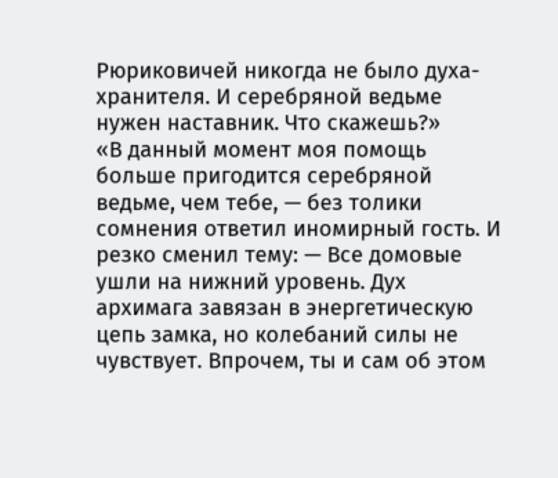Рюриковичей никогда не было духа-хранителя. И серебряной ведьме нужен наставник. Что скажешь?»
«В данный момент моя помощь больше пригодится серебряной ведьме, чем тебе, — без толики сомнения ответил иномирный гость. И резко сменил тему: — Все домовые ушли на нижний уровень. Дух архимага завязан в энергетическую цепь замка, но колебаний силы не чувствует. Впрочем, ты и сам об этом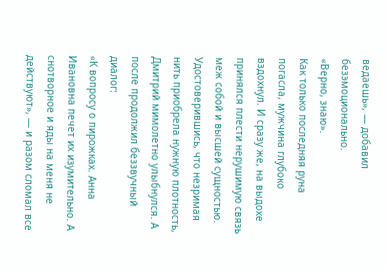ведаешь», — добавил безэмоционально.
«Верно, знаю».
Как только последняя руна погасла, мужчина глубоко вздохнул. И сразу же, на выдохе принялся плести нерушимую связь меж собой и высшей сущностью.
Удостоверившись, что незримая нить приобрела нужную плотность, Дмитрий мимолетно улыбнулся. А после продолжил беззвучный диалог:
«К вопросу о пирожках. Анна Ивановна печет их изумительно. А снотворное и яды на меня не действуют», — и разом сломал все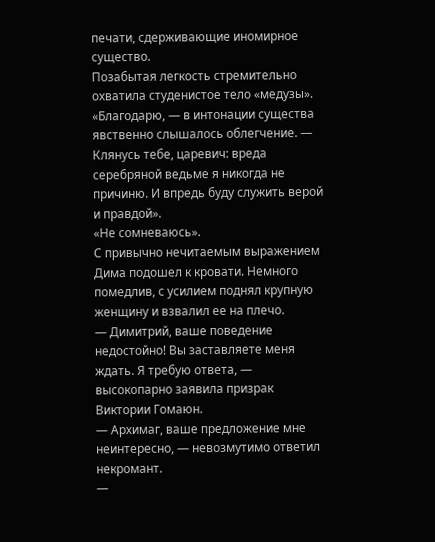печати, сдерживающие иномирное существо.
Позабытая легкость стремительно охватила студенистое тело «медузы».
«Благодарю, — в интонации существа явственно слышалось облегчение. — Клянусь тебе, царевич: вреда серебряной ведьме я никогда не причиню. И впредь буду служить верой и правдой».
«Не сомневаюсь».
С привычно нечитаемым выражением Дима подошел к кровати. Немного помедлив, с усилием поднял крупную женщину и взвалил ее на плечо.
— Димитрий, ваше поведение недостойно! Вы заставляете меня ждать. Я требую ответа, — высокопарно заявила призрак Виктории Гомаюн.
— Архимаг, ваше предложение мне неинтересно, — невозмутимо ответил некромант.
—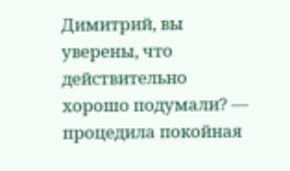Димитрий, вы уверены, что действительно хорошо подумали? — процедила покойная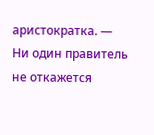аристократка. — Ни один правитель не откажется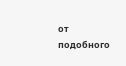от подобного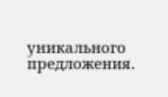уникального предложения.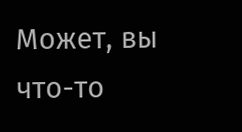Может, вы что-то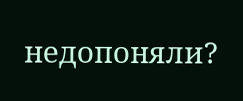недопоняли?